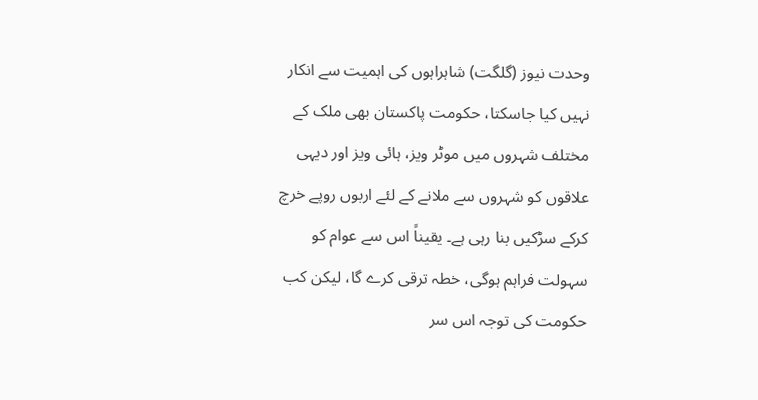وحدت نیوز (گلگت) شاہراہوں کی اہمیت سے انکار نہیں کیا جاسکتا، حکومت پاکستان بھی ملک کے مختلف شہروں میں موٹر ویز، ہائی ویز اور دیہی علاقوں کو شہروں سے ملانے کے لئے اربوں روپے خرچ کرکے سڑکیں بنا رہی ہے۔ یقیناً اس سے عوام کو سہولت فراہم ہوگی، خطہ ترقی کرے گا، لیکن کب حکومت کی توجہ اس سر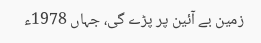زمین بے آئین پر پڑے گی، جہاں 1978ء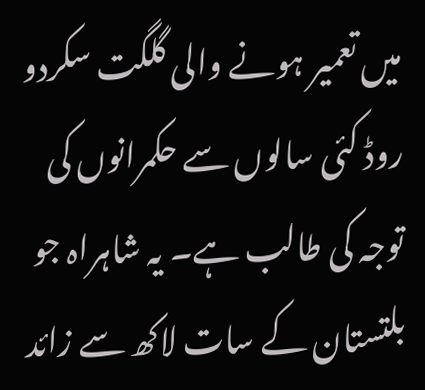میں تعمیر ہونے والی گلگت سکردو روڈ کئی سالوں سے حکمرانوں کی توجہ کی طالب ہے۔ یہ شاہراہ جو بلتستان کے سات لاکھ سے زائد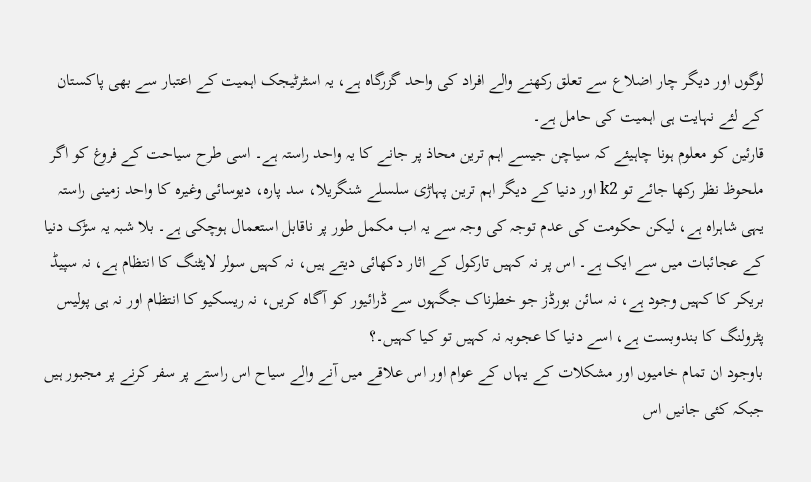لوگوں اور دیگر چار اضلاع سے تعلق رکھنے والے افراد کی واحد گزرگاہ ہے، یہ اسٹرٹیجک اہمیت کے اعتبار سے بھی پاکستان کے لئے نہایت ہی اہمیت کی حامل ہے۔
قارئین کو معلوم ہونا چاہیئے کہ سیاچن جیسے اہم ترین محاذ پر جانے کا یہ واحد راستہ ہے۔ اسی طرح سیاحت کے فروغ کو اگر ملحوظ نظر رکھا جائے تو k2 اور دنیا کے دیگر اہم ترین پہاڑی سلسلے شنگریلا، سد پارہ، دیوسائی وغیرہ کا واحد زمینی راستہ یہی شاہراہ ہے، لیکن حکومت کی عدم توجہ کی وجہ سے یہ اب مکمل طور پر ناقابل استعمال ہوچکی ہے۔ بلا شبہ یہ سڑک دنیا کے عجائبات میں سے ایک ہے۔ اس پر نہ کہیں تارکول کے اثار دکھائی دیتے ہیں، نہ کہیں سولر لایٹنگ کا انتظام ہے، نہ سپیڈ بریکر کا کہیں وجود ہے، نہ سائن بورڈز جو خطرناک جگہوں سے ڈرائیور کو آگاہ کریں، نہ ریسکیو کا انتظام اور نہ ہی پولیس پٹرولنگ کا بندوبست ہے، اسے دنیا کا عجوبہ نہ کہیں تو کیا کہیں۔؟
باوجود ان تمام خامیوں اور مشکلات کے یہاں کے عوام اور اس علاقے میں آنے والے سیاح اس راستے پر سفر کرنے پر مجبور ہیں جبکہ کئی جانیں اس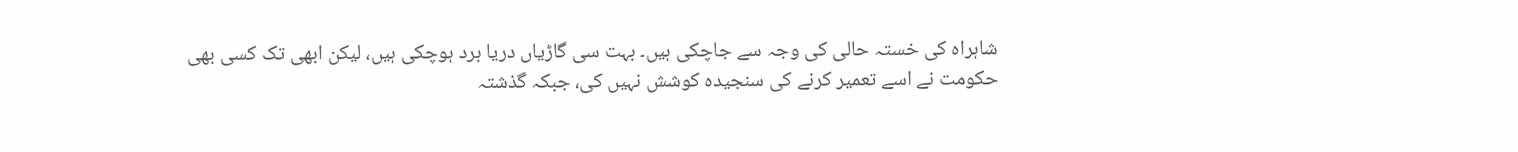شاہراہ کی خستہ حالی کی وجہ سے جاچکی ہیں۔ بہت سی گاڑیاں دریا برد ہوچکی ہیں، لیکن ابھی تک کسی بھی حکومت نے اسے تعمیر کرنے کی سنجیدہ کوشش نہیں کی، جبکہ گذشتہ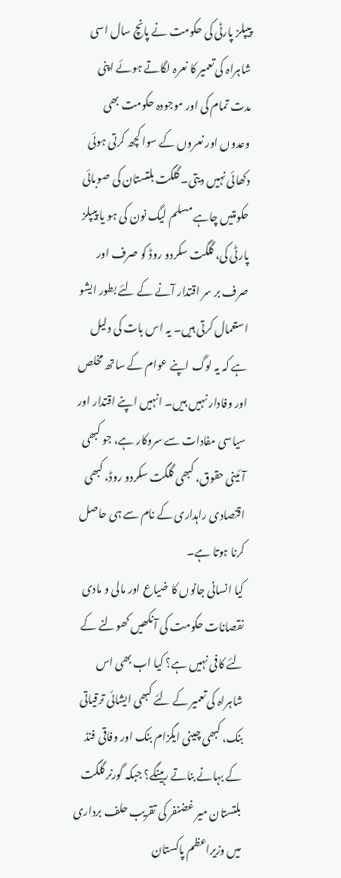پیپلز پارٹی کی حکومت نے پانچ سال اسی شاہراہ کی تعمیر کا نعرہ لگاتے ہوئے اپنی مدت تمام کی اور موجودہ حکومت بھی وعدوں اور نعروں کے سوا کچھ کرتی ہوئی دکھائی نہیں دیتی۔ گلگت بلتستان کی صوبائی حکومتیں چاہے مسلم لیگ نون کی ہو یا پیپلز پارٹی کی، گلگت سکردو روڈ کو صرف اور صرف بر سر اقتدار آنے کے لئے بطور ایشو استعمال کرتی ہیں۔ یہ اس بات کی دلیل ہے کہ یہ لوگ اپنے عوام کے ساتھ مخلص اور وفادار نہیں ہیں۔ انہیں اپنے اقتدار اور سیاسی مفادات سے سروکار ہے، جو کبھی آئینی حقوق، کبھی گلگت سکردو روڈ، کبھی اقتصادی راہداری کے نام سے ہی حاصل کرنا ہوتا ہے۔
کیا انسانی جانوں کا ضیاع اور مالی و مادی نقصانات حکومت کی آنکھیں کھولنے کے لئے کافی نہیں ہے؟ کیا اب بھی اس شاہراہ کی تعمیر کے لئے کبھی ایشائی ترقیاتی بنک، کبھی چینی ایگزام بنک اور وفاقی فنڈ کے بہانے بناتے رہینگے؟ جبکہ گورنر گلگت بلتستان میر غضنفر کی تقریب حلف برداری میں وزیراعظم پاکستان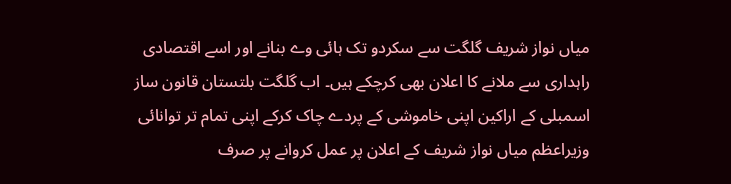میاں نواز شریف گلگت سے سکردو تک ہائی وے بنانے اور اسے اقتصادی راہداری سے ملانے کا اعلان بھی کرچکے ہیں۔ اب گلگت بلتستان قانون ساز اسمبلی کے اراکین اپنی خاموشی کے پردے چاک کرکے اپنی تمام تر توانائی وزیراعظم میاں نواز شریف کے اعلان پر عمل کروانے پر صرف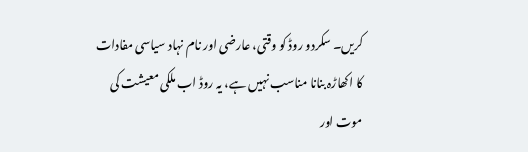کریں۔ سکردو روڈ کو وقتی، عارضی اور نام نہاد سیاسی مفادات کا اکھاڑہ بنانا مناسب نہیں ہے، یہ روڈ اب ملکی معیشت کی موت اور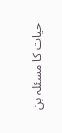حیات کا مسئلہ بن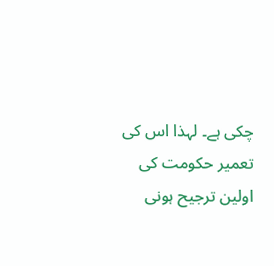چکی ہے۔ لہذا اس کی تعمیر حکومت کی اولین ترجیح ہونی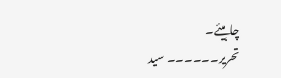چاہیئے۔
تحریر۔۔۔۔۔۔ سید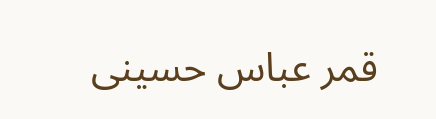قمر عباس حسینی